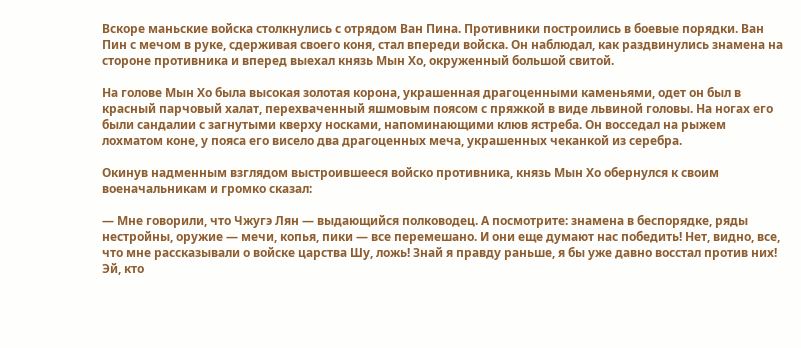Вскоре маньские войска столкнулись с отрядом Ван Пина. Противники построились в боевые порядки. Ван Пин с мечом в руке, сдерживая своего коня, стал впереди войска. Он наблюдал, как раздвинулись знамена на стороне противника и вперед выехал князь Мын Хо, окруженный большой свитой.

На голове Мын Хо была высокая золотая корона, украшенная драгоценными каменьями, одет он был в красный парчовый халат, перехваченный яшмовым поясом с пряжкой в виде львиной головы. На ногах его были сандалии с загнутыми кверху носками, напоминающими клюв ястреба. Он восседал на рыжем лохматом коне, у пояса его висело два драгоценных меча, украшенных чеканкой из серебра.

Окинув надменным взглядом выстроившееся войско противника, князь Мын Хо обернулся к своим военачальникам и громко сказал:

— Мне говорили, что Чжугэ Лян — выдающийся полководец. А посмотрите: знамена в беспорядке, ряды нестройны, оружие — мечи, копья, пики — все перемешано. И они еще думают нас победить! Нет, видно, все, что мне рассказывали о войске царства Шу, ложь! Знай я правду раньше, я бы уже давно восстал против них! Эй, кто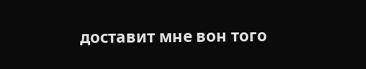доставит мне вон того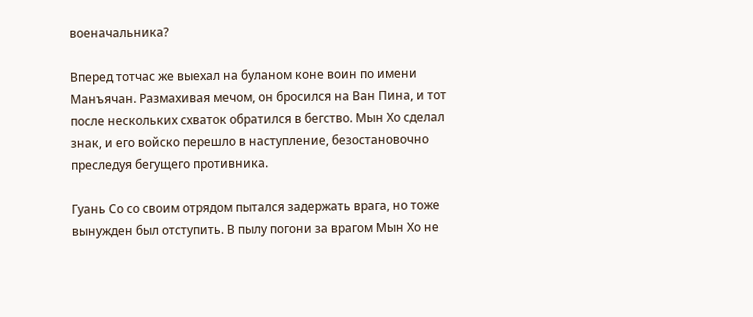военачальника?

Вперед тотчас же выехал на буланом коне воин по имени Манъячан. Размахивая мечом, он бросился на Ван Пина, и тот после нескольких схваток обратился в бегство. Мын Хо сделал знак, и его войско перешло в наступление, безостановочно преследуя бегущего противника.

Гуань Со со своим отрядом пытался задержать врага, но тоже вынужден был отступить. В пылу погони за врагом Мын Хо не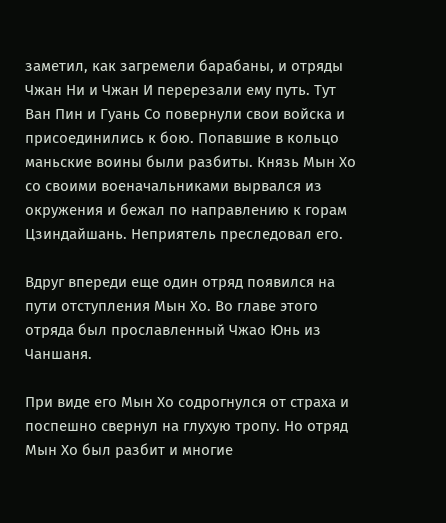заметил, как загремели барабаны, и отряды Чжан Ни и Чжан И перерезали ему путь. Тут Ван Пин и Гуань Со повернули свои войска и присоединились к бою. Попавшие в кольцо маньские воины были разбиты. Князь Мын Хо со своими военачальниками вырвался из окружения и бежал по направлению к горам Цзиндайшань. Неприятель преследовал его.

Вдруг впереди еще один отряд появился на пути отступления Мын Хо. Во главе этого отряда был прославленный Чжао Юнь из Чаншаня.

При виде его Мын Хо содрогнулся от страха и поспешно свернул на глухую тропу. Но отряд Мын Хо был разбит и многие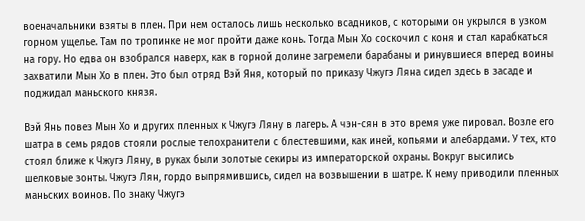военачальники взяты в плен. При нем осталось лишь несколько всадников, с которыми он укрылся в узком горном ущелье. Там по тропинке не мог пройти даже конь. Тогда Мын Хо соскочил с коня и стал карабкаться на гору. Но едва он взобрался наверх, как в горной долине загремели барабаны и ринувшиеся вперед воины захватили Мын Хо в плен. Это был отряд Вэй Яня, который по приказу Чжугэ Ляна сидел здесь в засаде и поджидал маньского князя.

Вэй Янь повез Мын Хо и других пленных к Чжугэ Ляну в лагерь. А чэн-сян в это время уже пировал. Возле его шатра в семь рядов стояли рослые телохранители с блестевшими, как иней, копьями и алебардами. У тех, кто стоял ближе к Чжугэ Ляну, в руках были золотые секиры из императорской охраны. Вокруг высились шелковые зонты. Чжугэ Лян, гордо выпрямившись, сидел на возвышении в шатре. К нему приводили пленных маньских воинов. По знаку Чжугэ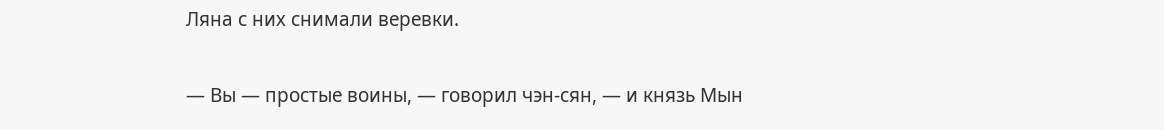Ляна с них снимали веревки.

— Вы — простые воины, — говорил чэн-сян, — и князь Мын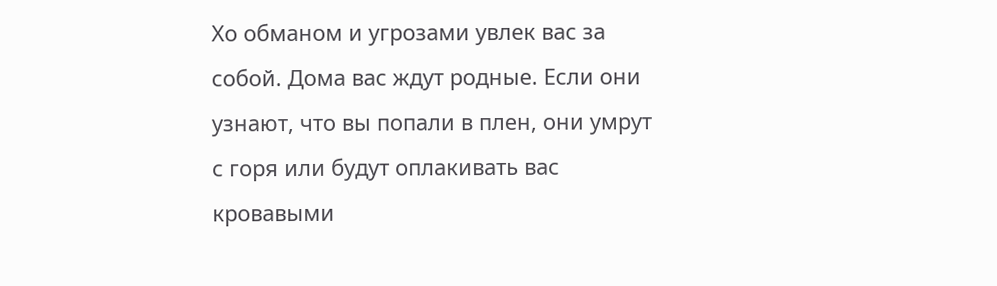Хо обманом и угрозами увлек вас за собой. Дома вас ждут родные. Если они узнают, что вы попали в плен, они умрут с горя или будут оплакивать вас кровавыми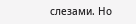слезами. Но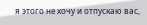я этого не хочу и отпускаю вас,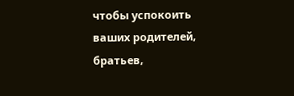чтобы успокоить ваших родителей, братьев,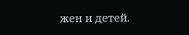жен и детей.